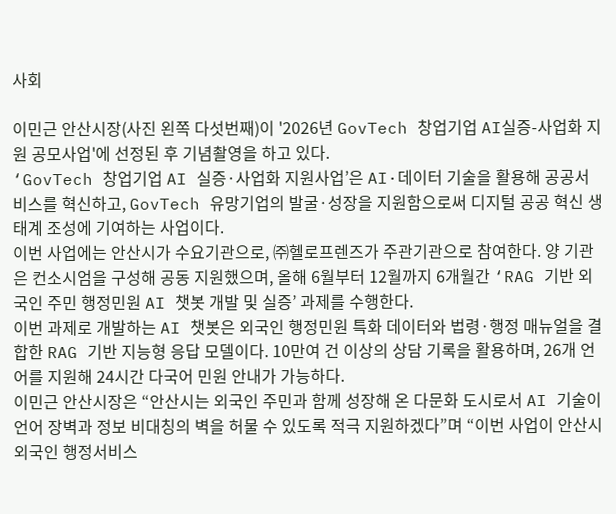사회

이민근 안산시장(사진 왼쪽 다섯번째)이 '2026년 GovTech 창업기업 AI실증-사업화 지원 공모사업'에 선정된 후 기념촬영을 하고 있다.
‘GovTech 창업기업 AI 실증·사업화 지원사업’은 AI·데이터 기술을 활용해 공공서비스를 혁신하고, GovTech 유망기업의 발굴·성장을 지원함으로써 디지털 공공 혁신 생태계 조성에 기여하는 사업이다.
이번 사업에는 안산시가 수요기관으로, ㈜헬로프렌즈가 주관기관으로 참여한다. 양 기관은 컨소시엄을 구성해 공동 지원했으며, 올해 6월부터 12월까지 6개월간 ‘RAG 기반 외국인 주민 행정민원 AI 챗봇 개발 및 실증’ 과제를 수행한다.
이번 과제로 개발하는 AI 챗봇은 외국인 행정민원 특화 데이터와 법령·행정 매뉴얼을 결합한 RAG 기반 지능형 응답 모델이다. 10만여 건 이상의 상담 기록을 활용하며, 26개 언어를 지원해 24시간 다국어 민원 안내가 가능하다.
이민근 안산시장은 “안산시는 외국인 주민과 함께 성장해 온 다문화 도시로서 AI 기술이 언어 장벽과 정보 비대칭의 벽을 허물 수 있도록 적극 지원하겠다”며 “이번 사업이 안산시 외국인 행정서비스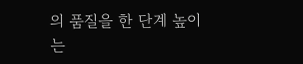의 품질을 한 단계 높이는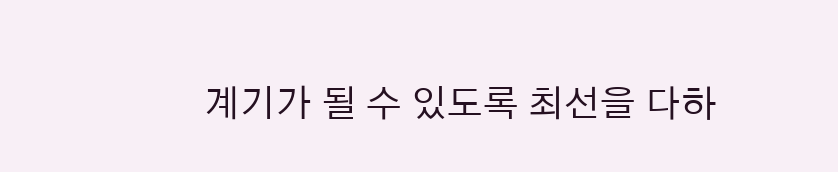계기가 될 수 있도록 최선을 다하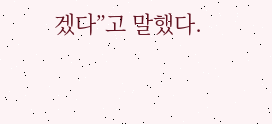겠다”고 말했다.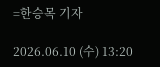=한승목 기자

2026.06.10 (수) 13:20